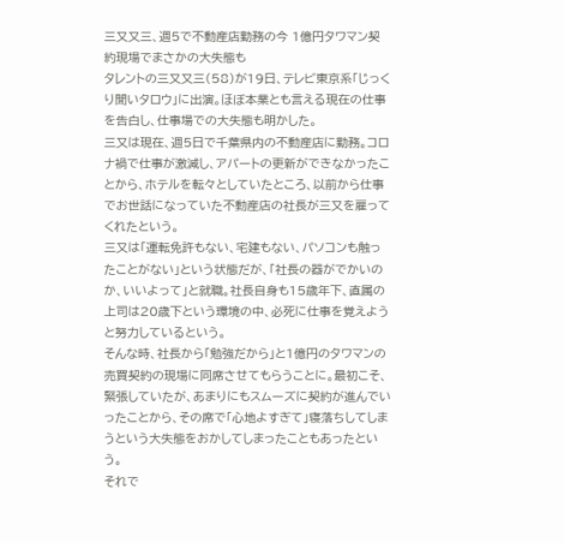三又又三、週5で不動産店勤務の今 1億円タワマン契約現場でまさかの大失態も
タレントの三又又三(58)が19日、テレビ東京系「じっくり聞いタロウ」に出演。ほぼ本業とも言える現在の仕事を告白し、仕事場での大失態も明かした。
三又は現在、週5日で千葉県内の不動産店に勤務。コロナ禍で仕事が激減し、アパートの更新ができなかったことから、ホテルを転々としていたところ、以前から仕事でお世話になっていた不動産店の社長が三又を雇ってくれたという。
三又は「運転免許もない、宅建もない、パソコンも触ったことがない」という状態だが、「社長の器がでかいのか、いいよって」と就職。社長自身も15歳年下、直属の上司は20歳下という環境の中、必死に仕事を覚えようと努力しているという。
そんな時、社長から「勉強だから」と1億円のタワマンの売買契約の現場に同席させてもらうことに。最初こそ、緊張していたが、あまりにもスムーズに契約が進んでいったことから、その席で「心地よすぎて」寝落ちしてしまうという大失態をおかしてしまったこともあったという。
それで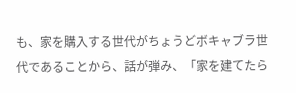も、家を購入する世代がちょうどボキャブラ世代であることから、話が弾み、「家を建てたら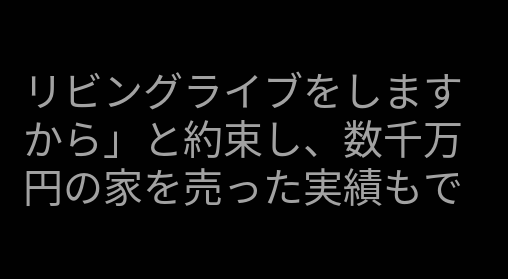リビングライブをしますから」と約束し、数千万円の家を売った実績もで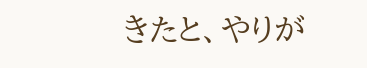きたと、やりが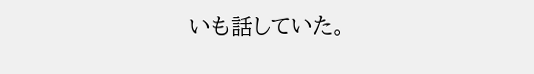いも話していた。